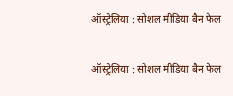ऑस्ट्रेलिया : सोशल मीडिया बैन फेल

ऑस्ट्रेलिया : सोशल मीडिया बैन फेल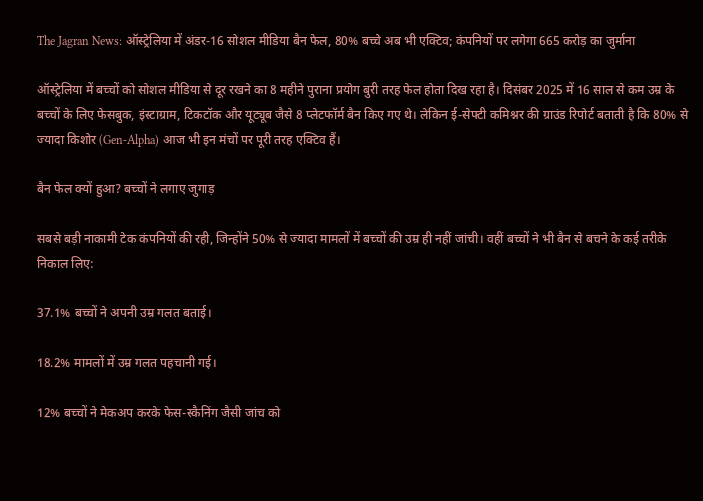The Jagran News: ऑस्ट्रेलिया में अंडर-16 सोशल मीडिया बैन फेल, 80% बच्चे अब भी एक्टिव; कंपनियों पर लगेगा 665 करोड़ का जुर्माना

ऑस्ट्रेलिया में बच्चों को सोशल मीडिया से दूर रखने का 8 महीने पुराना प्रयोग बुरी तरह फेल होता दिख रहा है। दिसंबर 2025 में 16 साल से कम उम्र के बच्चों के लिए फेसबुक, इंस्टाग्राम, टिकटॉक और यूट्यूब जैसे 8 प्लेटफॉर्म बैन किए गए थे। लेकिन ई-सेफ्टी कमिश्नर की ग्राउंड रिपोर्ट बताती है कि 80% से ज्यादा किशोर (Gen-Alpha) आज भी इन मंचों पर पूरी तरह एक्टिव हैं।

बैन फेल क्यों हुआ? बच्चों ने लगाए जुगाड़

सबसे बड़ी नाकामी टेक कंपनियों की रही, जिन्होंने 50% से ज्यादा मामलों में बच्चों की उम्र ही नहीं जांची। वहीं बच्चों ने भी बैन से बचने के कई तरीके निकाल लिए:

37.1% बच्चों ने अपनी उम्र गलत बताई।

18.2% मामलों में उम्र गलत पहचानी गई।

12% बच्चों ने मेकअप करके फेस-स्कैनिंग जैसी जांच को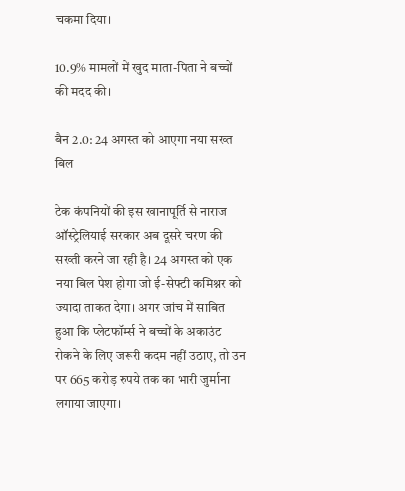चकमा दिया।

10.9% मामलों में खुद माता-पिता ने बच्चों की मदद की।

बैन 2.0: 24 अगस्त को आएगा नया सख्त बिल

टेक कंपनियों की इस खानापूर्ति से नाराज ऑस्ट्रेलियाई सरकार अब दूसरे चरण की सख्ती करने जा रही है। 24 अगस्त को एक नया बिल पेश होगा जो ई-सेफ्टी कमिश्नर को ज्यादा ताकत देगा। अगर जांच में साबित हुआ कि प्लेटफॉर्म्स ने बच्चों के अकाउंट रोकने के लिए जरूरी कदम नहीं उठाए, तो उन पर 665 करोड़ रुपये तक का भारी जुर्माना लगाया जाएगा।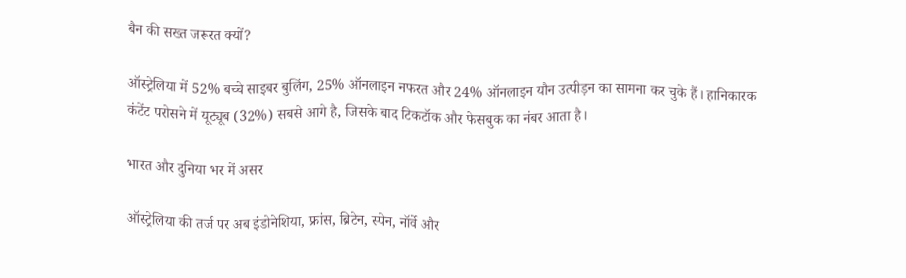बैन की सख्त जरूरत क्यों?

ऑस्ट्रेलिया में 52% बच्चे साइबर बुलिंग, 25% ऑनलाइन नफरत और 24% ऑनलाइन यौन उत्पीड़न का सामना कर चुके हैं। हानिकारक कंटेंट परोसने में यूट्यूब (32%) सबसे आगे है, जिसके बाद टिकटॉक और फेसबुक का नंबर आता है।

भारत और दुनिया भर में असर

ऑस्ट्रेलिया की तर्ज पर अब इंडोनेशिया, फ्रांस, ब्रिटेन, स्पेन, नॉर्वे और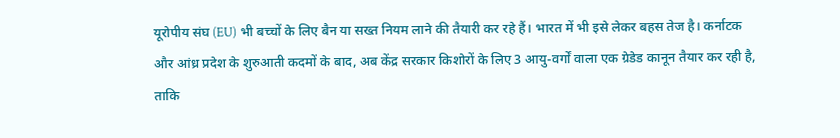यूरोपीय संघ (EU) भी बच्चों के लिए बैन या सख्त नियम लाने की तैयारी कर रहे हैं। भारत में भी इसे लेकर बहस तेज है। कर्नाटक और आंध्र प्रदेश के शुरुआती कदमों के बाद, अब केंद्र सरकार किशोरों के लिए 3 आयु-वर्गों वाला एक ग्रेडेड कानून तैयार कर रही है, ताकि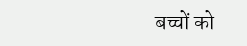बच्चों को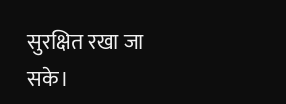सुरक्षित रखा जा सके।